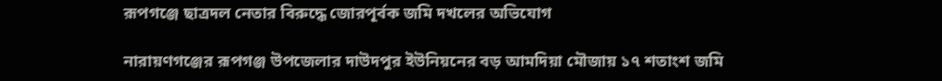রূপগঞ্জে ছাত্রদল নেতার বিরুদ্ধে জোরপূর্বক জমি দখলের অভিযোগ

নারায়ণগঞ্জের রূপগঞ্জ উপজেলার দাউদপুর ইউনিয়নের বড় আমদিয়া মৌজায় ১৭ শতাংশ জমি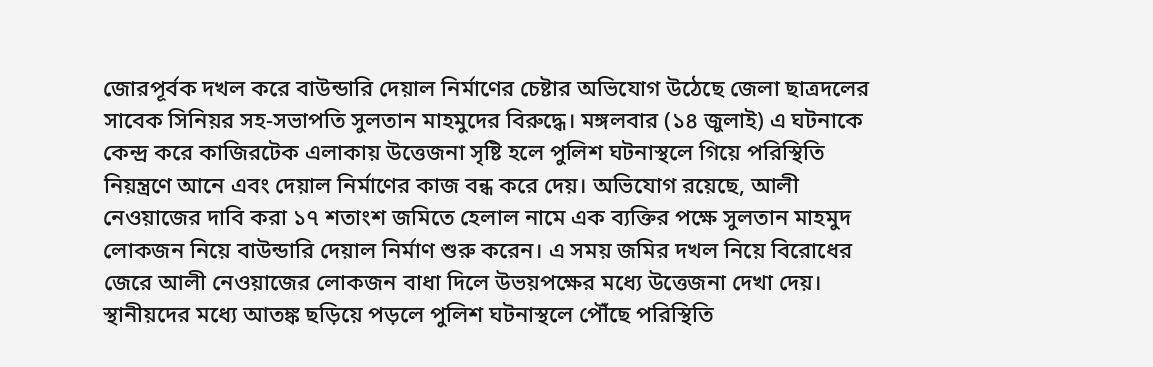জোরপূর্বক দখল করে বাউন্ডারি দেয়াল নির্মাণের চেষ্টার অভিযোগ উঠেছে জেলা ছাত্রদলের সাবেক সিনিয়র সহ-সভাপতি সুলতান মাহমুদের বিরুদ্ধে। মঙ্গলবার (১৪ জুলাই) এ ঘটনাকে কেন্দ্র করে কাজিরটেক এলাকায় উত্তেজনা সৃষ্টি হলে পুলিশ ঘটনাস্থলে গিয়ে পরিস্থিতি নিয়ন্ত্রণে আনে এবং দেয়াল নির্মাণের কাজ বন্ধ করে দেয়। অভিযোগ রয়েছে, আলী নেওয়াজের দাবি করা ১৭ শতাংশ জমিতে হেলাল নামে এক ব্যক্তির পক্ষে সুলতান মাহমুদ লোকজন নিয়ে বাউন্ডারি দেয়াল নির্মাণ শুরু করেন। এ সময় জমির দখল নিয়ে বিরোধের জেরে আলী নেওয়াজের লোকজন বাধা দিলে উভয়পক্ষের মধ্যে উত্তেজনা দেখা দেয়। স্থানীয়দের মধ্যে আতঙ্ক ছড়িয়ে পড়লে পুলিশ ঘটনাস্থলে পৌঁছে পরিস্থিতি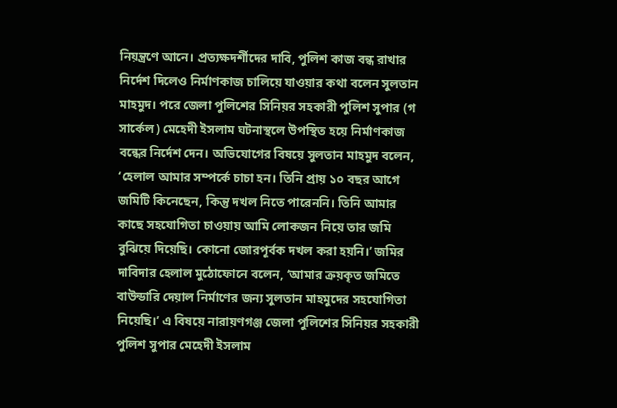নিয়ন্ত্রণে আনে। প্রত্যক্ষদর্শীদের দাবি, পুলিশ কাজ বন্ধ রাখার নির্দেশ দিলেও নির্মাণকাজ চালিয়ে যাওয়ার কথা বলেন সুলতান মাহমুদ। পরে জেলা পুলিশের সিনিয়র সহকারী পুলিশ সুপার (গ সার্কেল) মেহেদী ইসলাম ঘটনাস্থলে উপস্থিত হয়ে নির্মাণকাজ বন্ধের নির্দেশ দেন। অভিযোগের বিষয়ে সুলতান মাহমুদ বলেন, ‘হেলাল আমার সম্পর্কে চাচা হন। তিনি প্রায় ১০ বছর আগে জমিটি কিনেছেন, কিন্তু দখল নিতে পারেননি। তিনি আমার কাছে সহযোগিতা চাওয়ায় আমি লোকজন নিয়ে তার জমি বুঝিয়ে দিয়েছি। কোনো জোরপূর্বক দখল করা হয়নি।’ জমির দাবিদার হেলাল মুঠোফোনে বলেন, ‘আমার ক্রয়কৃত জমিতে বাউন্ডারি দেয়াল নির্মাণের জন্য সুলতান মাহমুদের সহযোগিতা নিয়েছি।’ এ বিষয়ে নারায়ণগঞ্জ জেলা পুলিশের সিনিয়র সহকারী পুলিশ সুপার মেহেদী ইসলাম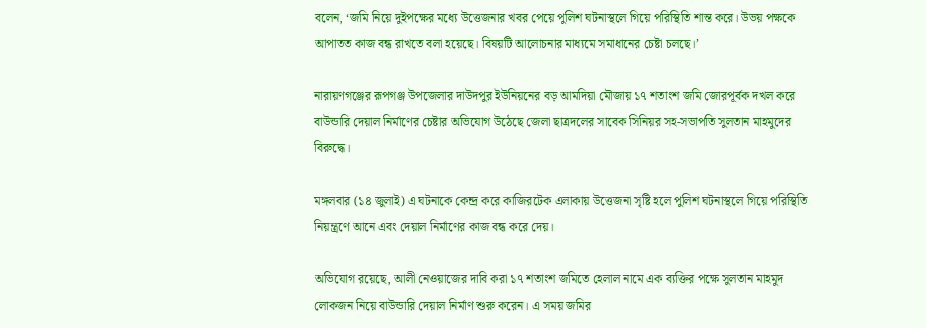বলেন, ‘জমি নিয়ে দুইপক্ষের মধ্যে উত্তেজনার খবর পেয়ে পুলিশ ঘটনাস্থলে গিয়ে পরিস্থিতি শান্ত করে। উভয় পক্ষকে আপাতত কাজ বন্ধ রাখতে বলা হয়েছে। বিষয়টি আলোচনার মাধ্যমে সমাধানের চেষ্টা চলছে।’

নারায়ণগঞ্জের রূপগঞ্জ উপজেলার দাউদপুর ইউনিয়নের বড় আমদিয়া মৌজায় ১৭ শতাংশ জমি জোরপূর্বক দখল করে বাউন্ডারি দেয়াল নির্মাণের চেষ্টার অভিযোগ উঠেছে জেলা ছাত্রদলের সাবেক সিনিয়র সহ-সভাপতি সুলতান মাহমুদের বিরুদ্ধে।

মঙ্গলবার (১৪ জুলাই) এ ঘটনাকে কেন্দ্র করে কাজিরটেক এলাকায় উত্তেজনা সৃষ্টি হলে পুলিশ ঘটনাস্থলে গিয়ে পরিস্থিতি নিয়ন্ত্রণে আনে এবং দেয়াল নির্মাণের কাজ বন্ধ করে দেয়।

অভিযোগ রয়েছে, আলী নেওয়াজের দাবি করা ১৭ শতাংশ জমিতে হেলাল নামে এক ব্যক্তির পক্ষে সুলতান মাহমুদ লোকজন নিয়ে বাউন্ডারি দেয়াল নির্মাণ শুরু করেন। এ সময় জমির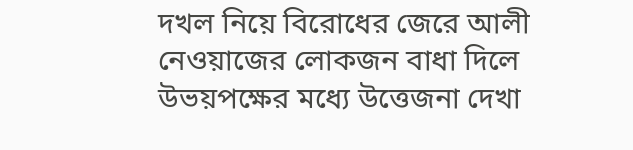দখল নিয়ে বিরোধের জেরে আলী নেওয়াজের লোকজন বাধা দিলে উভয়পক্ষের মধ্যে উত্তেজনা দেখা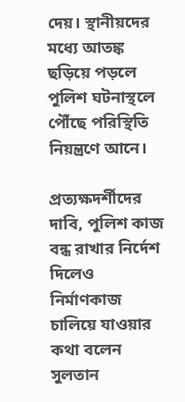দেয়। স্থানীয়দের মধ্যে আতঙ্ক ছড়িয়ে পড়লে পুলিশ ঘটনাস্থলে পৌঁছে পরিস্থিতি নিয়ন্ত্রণে আনে।

প্রত্যক্ষদর্শীদের দাবি, পুলিশ কাজ বন্ধ রাখার নির্দেশ দিলেও নির্মাণকাজ চালিয়ে যাওয়ার কথা বলেন সুলতান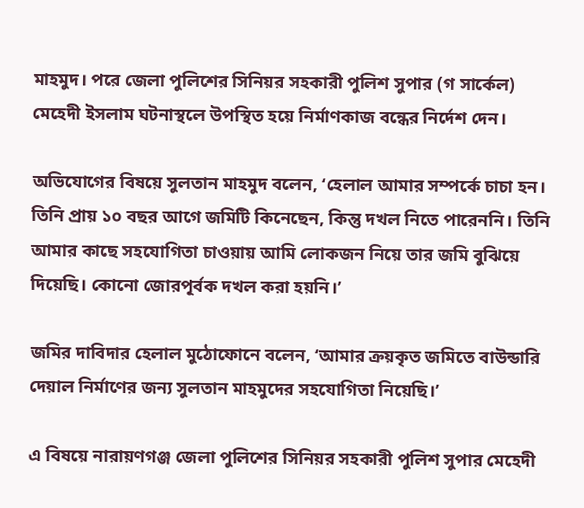মাহমুদ। পরে জেলা পুলিশের সিনিয়র সহকারী পুলিশ সুপার (গ সার্কেল) মেহেদী ইসলাম ঘটনাস্থলে উপস্থিত হয়ে নির্মাণকাজ বন্ধের নির্দেশ দেন।

অভিযোগের বিষয়ে সুলতান মাহমুদ বলেন, ‘হেলাল আমার সম্পর্কে চাচা হন। তিনি প্রায় ১০ বছর আগে জমিটি কিনেছেন, কিন্তু দখল নিতে পারেননি। তিনি আমার কাছে সহযোগিতা চাওয়ায় আমি লোকজন নিয়ে তার জমি বুঝিয়ে দিয়েছি। কোনো জোরপূর্বক দখল করা হয়নি।’

জমির দাবিদার হেলাল মুঠোফোনে বলেন, ‘আমার ক্রয়কৃত জমিতে বাউন্ডারি দেয়াল নির্মাণের জন্য সুলতান মাহমুদের সহযোগিতা নিয়েছি।’

এ বিষয়ে নারায়ণগঞ্জ জেলা পুলিশের সিনিয়র সহকারী পুলিশ সুপার মেহেদী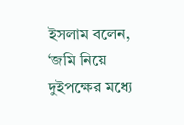ইসলাম বলেন, ‘জমি নিয়ে দুইপক্ষের মধ্যে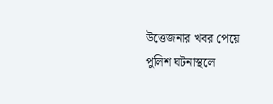উত্তেজনার খবর পেয়ে পুলিশ ঘটনাস্থলে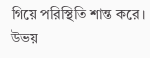গিয়ে পরিস্থিতি শান্ত করে। উভয়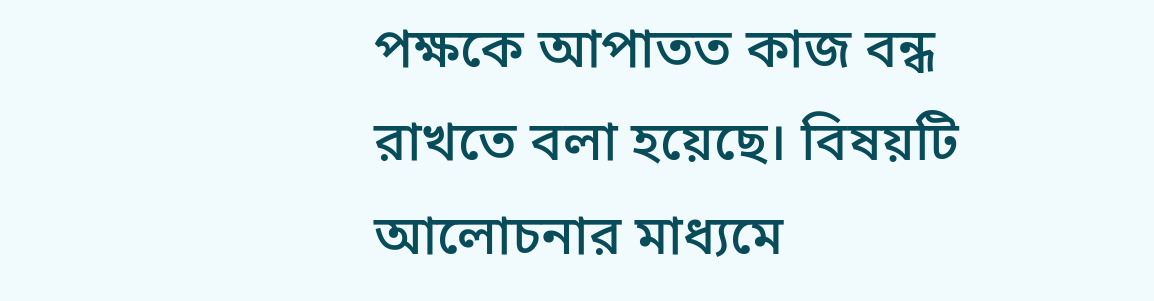পক্ষকে আপাতত কাজ বন্ধ রাখতে বলা হয়েছে। বিষয়টি আলোচনার মাধ্যমে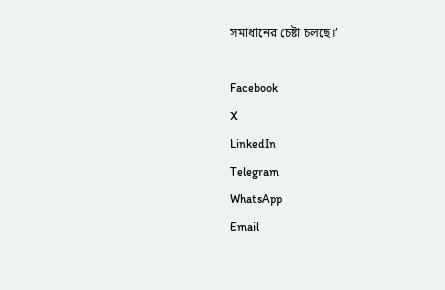সমাধানের চেষ্টা চলছে।’

Facebook
X
LinkedIn
Telegram
WhatsApp
Email